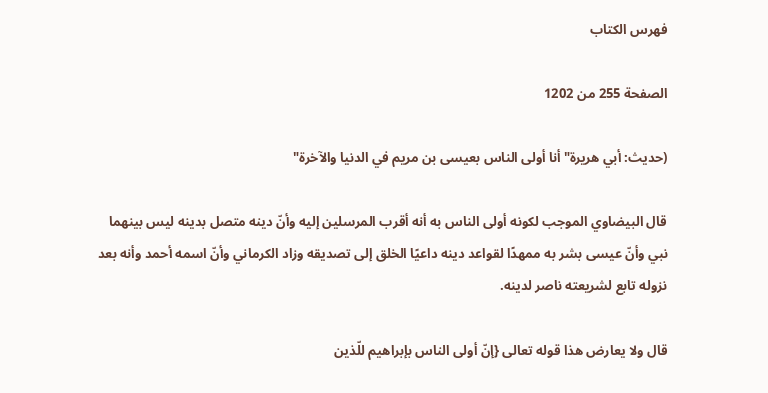فهرس الكتاب

الصفحة 255 من 1202

(حديث: أبي هريرة"أنا أولى الناس بعيسى بن مريم في الدنيا والآخرة"

قال البيضاوي الموجب لكونه أولى الناس به أنه أقرب المرسلين إليه وأنّ دينه متصل بدينه ليس بينهما نبي وأنّ عيسى بشر به ممهدًا لقواعد دينه داعيًا الخلق إلى تصديقه وزاد الكرماني وأنّ اسمه أحمد وأنه بعد نزوله تابع لشريعته ناصر لدينه.

قال ولا يعارض هذا قوله تعالى {إنّ أولى الناس بإبراهيم للّذين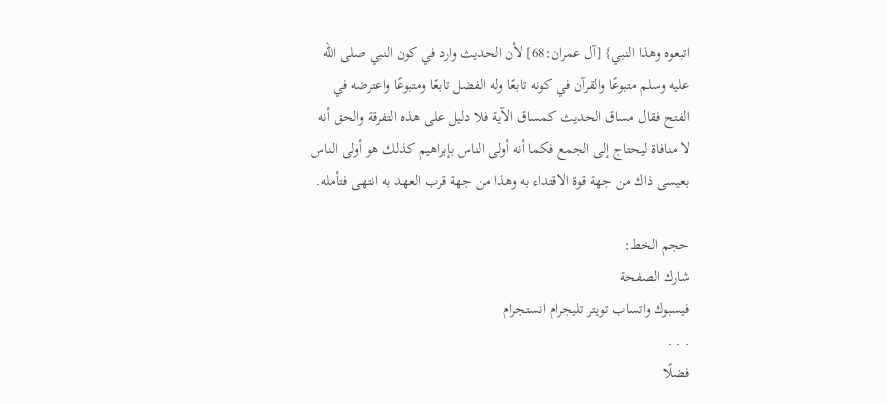اتبعوه وهذا النبي} [آل عمران:68] لأن الحديث وارد في كون النبي صلى الله عليه وسلم متبوعًا والقرآن في كونه تابعًا وله الفضل تابعًا ومتبوعًا واعترضه في الفتح فقال مساق الحديث كمساق الآية فلا دليل على هذه التفرقة والحق أنه لا منافاة ليحتاج إلى الجمع فكما أنه أولى الناس بإبراهيم كذلك هو أولى الناس بعيسى ذاك من جهة قوة الاقتداء به وهذا من جهة قرب العهد به انتهى فتأمله.

حجم الخط:
شارك الصفحة
فيسبوك واتساب تويتر تليجرام انستجرام
. . .
فضلًا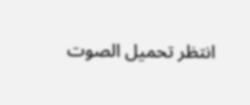انتظر تحميل الصوت